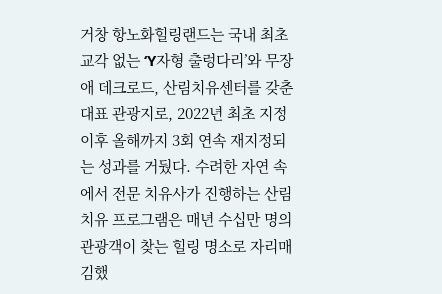거창 항노화힐링랜드는 국내 최초 교각 없는 ‘Y자형 출렁다리’와 무장애 데크로드, 산림치유센터를 갖춘 대표 관광지로, 2022년 최초 지정 이후 올해까지 3회 연속 재지정되는 성과를 거뒀다. 수려한 자연 속에서 전문 치유사가 진행하는 산림치유 프로그램은 매년 수십만 명의 관광객이 찾는 힐링 명소로 자리매김했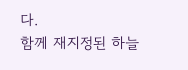다.
함께 재지정된 하늘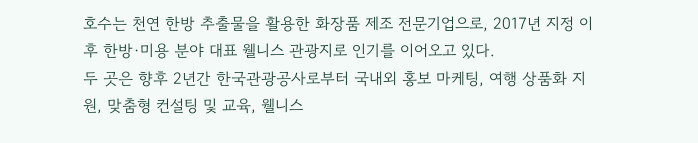호수는 천연 한방 추출물을 활용한 화장품 제조 전문기업으로, 2017년 지정 이후 한방·미용 분야 대표 웰니스 관광지로 인기를 이어오고 있다.
두 곳은 향후 2년간 한국관광공사로부터 국내외 홍보 마케팅, 여행 상품화 지원, 맞춤형 컨설팅 및 교육, 웰니스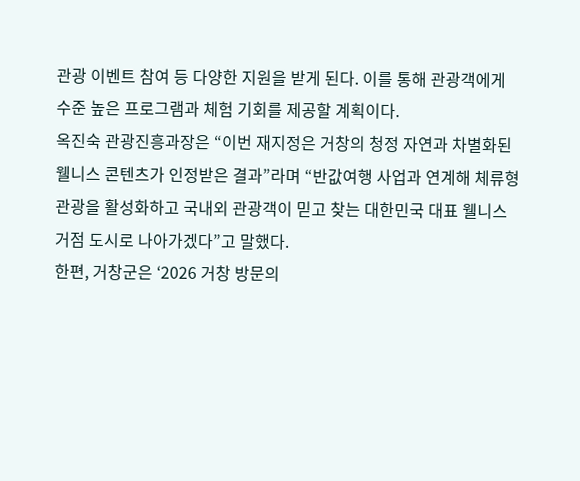관광 이벤트 참여 등 다양한 지원을 받게 된다. 이를 통해 관광객에게 수준 높은 프로그램과 체험 기회를 제공할 계획이다.
옥진숙 관광진흥과장은 “이번 재지정은 거창의 청정 자연과 차별화된 웰니스 콘텐츠가 인정받은 결과”라며 “반값여행 사업과 연계해 체류형 관광을 활성화하고 국내외 관광객이 믿고 찾는 대한민국 대표 웰니스 거점 도시로 나아가겠다”고 말했다.
한편, 거창군은 ‘2026 거창 방문의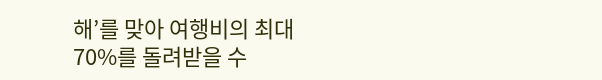해’를 맞아 여행비의 최대 70%를 돌려받을 수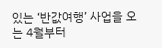있는 ‘반값여행’ 사업을 오는 4월부터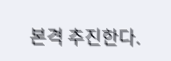본격 추진한다.